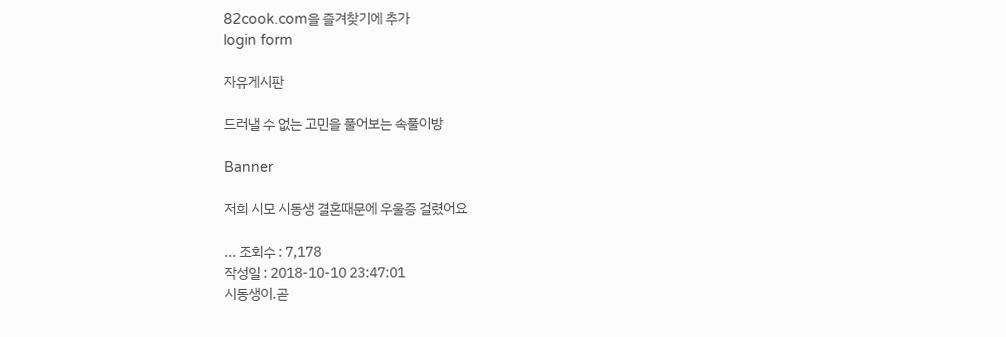82cook.com을 즐겨찾기에 추가
login form

자유게시판

드러낼 수 없는 고민을 풀어보는 속풀이방

Banner

저희 시모 시동생 결혼때문에 우울증 걸렸어요

... 조회수 : 7,178
작성일 : 2018-10-10 23:47:01
시동생이.곧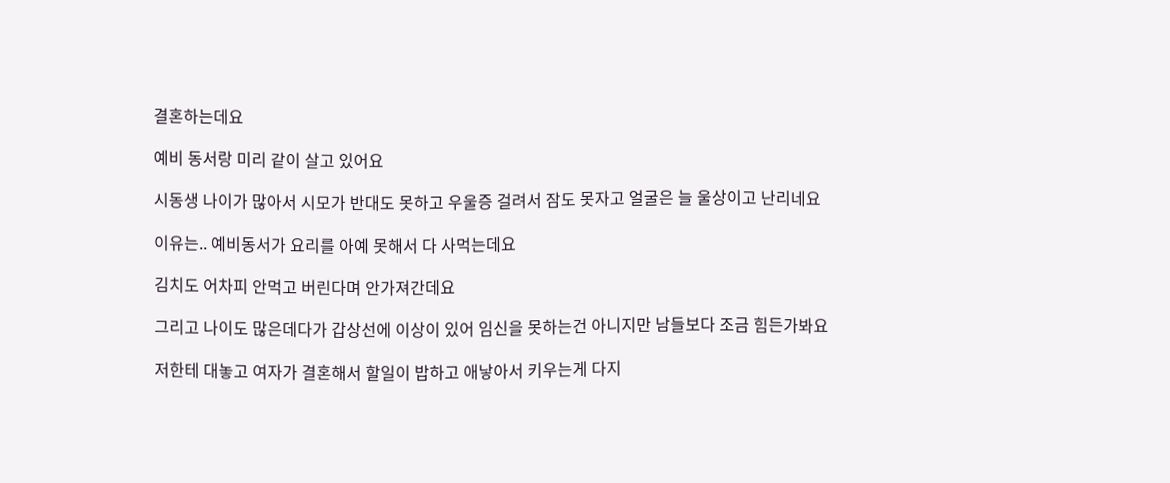결혼하는데요

예비 동서랑 미리 같이 살고 있어요

시동생 나이가 많아서 시모가 반대도 못하고 우울증 걸려서 잠도 못자고 얼굴은 늘 울상이고 난리네요

이유는.. 예비동서가 요리를 아예 못해서 다 사먹는데요

김치도 어차피 안먹고 버린다며 안가져간데요

그리고 나이도 많은데다가 갑상선에 이상이 있어 임신을 못하는건 아니지만 남들보다 조금 힘든가봐요

저한테 대놓고 여자가 결혼해서 할일이 밥하고 애낳아서 키우는게 다지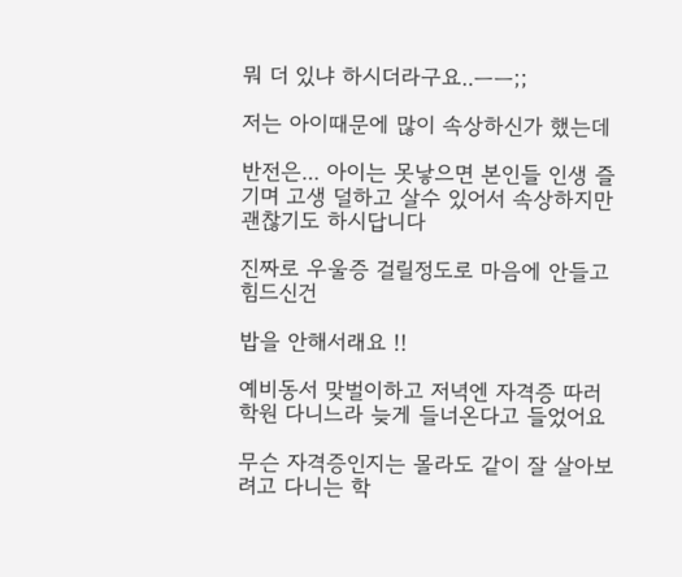뭐 더 있냐 하시더라구요..ㅡㅡ;;

저는 아이때문에 많이 속상하신가 했는데

반전은... 아이는 못낳으면 본인들 인생 즐기며 고생 덜하고 살수 있어서 속상하지만 괜찮기도 하시답니다

진짜로 우울증 걸릴정도로 마음에 안들고 힘드신건

밥을 안해서래요 !!

예비동서 맞벌이하고 저녁엔 자격증 따러 학원 다니느라 늦게 들너온다고 들었어요

무슨 자격증인지는 몰라도 같이 잘 살아보려고 다니는 학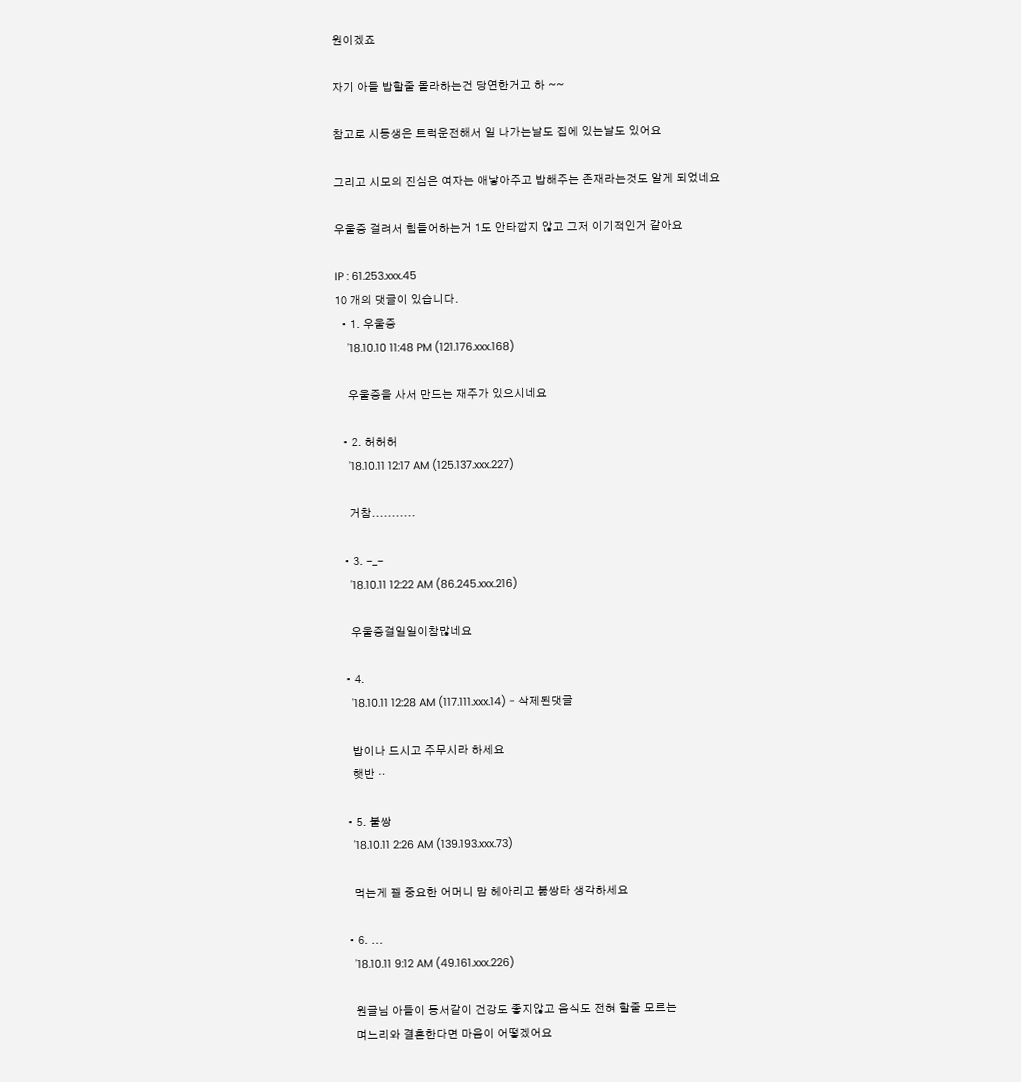원이겠죠

자기 아들 밥할줄 몰라하는건 당연한거고 하 ~~

참고로 시동생은 트럭운전해서 일 나가는날도 집에 있는날도 있어요

그리고 시모의 진심은 여자는 애낳아주고 밥해주는 존재라는것도 알게 되었네요

우울증 걸려서 힘들어하는거 1도 안타깝지 않고 그저 이기적인거 같아요

IP : 61.253.xxx.45
10 개의 댓글이 있습니다.
  • 1. 우울증
    '18.10.10 11:48 PM (121.176.xxx.168)

    우울증을 사서 만드는 재주가 있으시네요

  • 2. 허허허
    '18.10.11 12:17 AM (125.137.xxx.227)

    거참...........

  • 3. -_-
    '18.10.11 12:22 AM (86.245.xxx.216)

    우울증걸일일이참많네요

  • 4.
    '18.10.11 12:28 AM (117.111.xxx.14) - 삭제된댓글

    밥이나 드시고 주무시라 하세요
    햇반 ‥

  • 5. 불쌍
    '18.10.11 2:26 AM (139.193.xxx.73)

    먹는게 젤 중요한 어머니 맘 헤아리고 붊쌍타 생각하세요

  • 6. ...
    '18.10.11 9:12 AM (49.161.xxx.226)

    원글님 아들이 동서같이 건강도 좋지않고 음식도 전혀 할줄 모르는
    며느리와 결혼한다면 마음이 어떻겠어요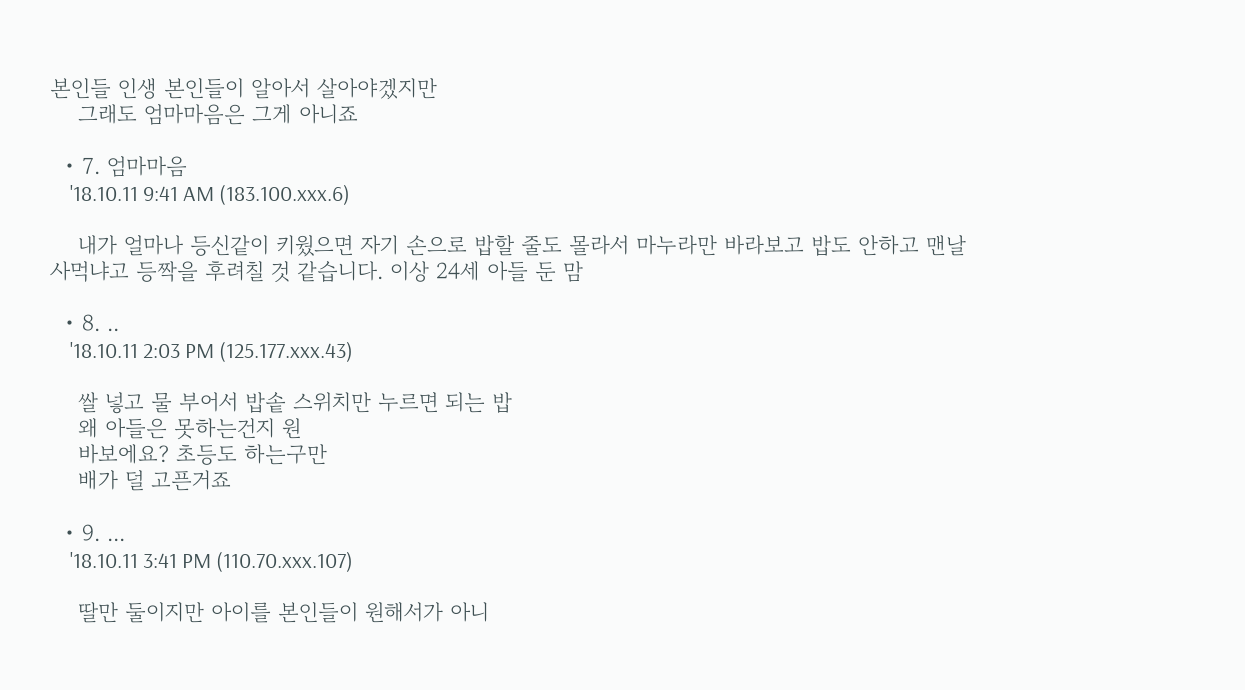본인들 인생 본인들이 알아서 살아야겠지만
    그래도 엄마마음은 그게 아니죠

  • 7. 엄마마음
    '18.10.11 9:41 AM (183.100.xxx.6)

    내가 얼마나 등신같이 키웠으면 자기 손으로 밥할 줄도 몰라서 마누라만 바라보고 밥도 안하고 맨날 사먹냐고 등짝을 후려칠 것 같습니다. 이상 24세 아들 둔 맘

  • 8. ..
    '18.10.11 2:03 PM (125.177.xxx.43)

    쌀 넣고 물 부어서 밥솥 스위치만 누르면 되는 밥
    왜 아들은 못하는건지 원
    바보에요? 초등도 하는구만
    배가 덜 고픈거죠

  • 9. ...
    '18.10.11 3:41 PM (110.70.xxx.107)

    딸만 둘이지만 아이를 본인들이 원해서가 아니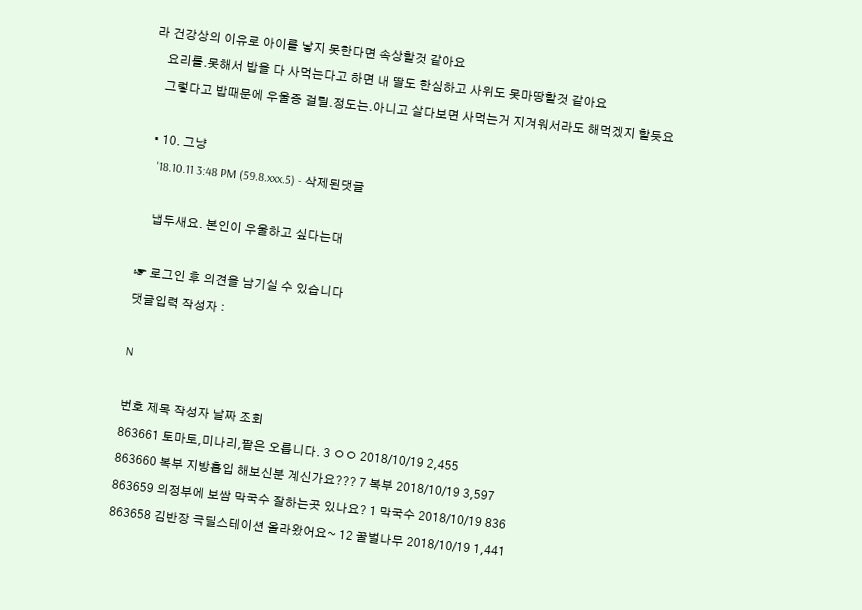라 건강상의 이유로 아이를 낳지 못한다면 속상할것 같아요
    요리를.못해서 밥을 다 사먹는다고 하면 내 딸도 한심하고 사위도 못마땅할것 같아요
    그렇다고 밥때문에 우울증 걸릴.정도는.아니고 살다보면 사먹는거 지겨워서라도 해먹겠지 할듯요

  • 10. 그냥
    '18.10.11 3:48 PM (59.8.xxx.5) - 삭제된댓글

    냅두새요. 본인이 우울하고 싶다는대

☞ 로그인 후 의견을 남기실 수 있습니다
댓글입력 작성자 :

N

번호 제목 작성자 날짜 조회
863661 토마토,미나리,팥은 오릅니다. 3 ㅇㅇ 2018/10/19 2,455
863660 복부 지방흡입 해보신분 계신가요??? 7 복부 2018/10/19 3,597
863659 의정부에 보쌈 막국수 잘하는곳 있나요? 1 막국수 2018/10/19 836
863658 김반장 극딜스테이션 올라왔어요~ 12 꿀벌나무 2018/10/19 1,441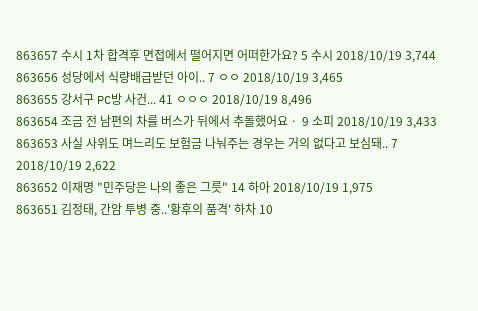863657 수시 1차 합격후 면접에서 떨어지면 어떠한가요? 5 수시 2018/10/19 3,744
863656 성당에서 식량배급받던 아이.. 7 ㅇㅇ 2018/10/19 3,465
863655 강서구 PC방 사건... 41 ㅇㅇㅇ 2018/10/19 8,496
863654 조금 전 남편의 차를 버스가 뒤에서 추돌했어요ㆍ 9 소피 2018/10/19 3,433
863653 사실 사위도 며느리도 보험금 나눠주는 경우는 거의 없다고 보심돼.. 7 2018/10/19 2,622
863652 이재명 "민주당은 나의 좋은 그릇" 14 하아 2018/10/19 1,975
863651 김정태, 간암 투병 중..'황후의 품격' 하차 10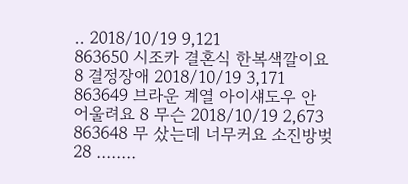.. 2018/10/19 9,121
863650 시조카 결혼식 한복색깔이요 8 결정장애 2018/10/19 3,171
863649 브라운 계열 아이섀도우 안 어울려요 8 무슨 2018/10/19 2,673
863648 무 샀는데 너무커요 소진방벚 28 ........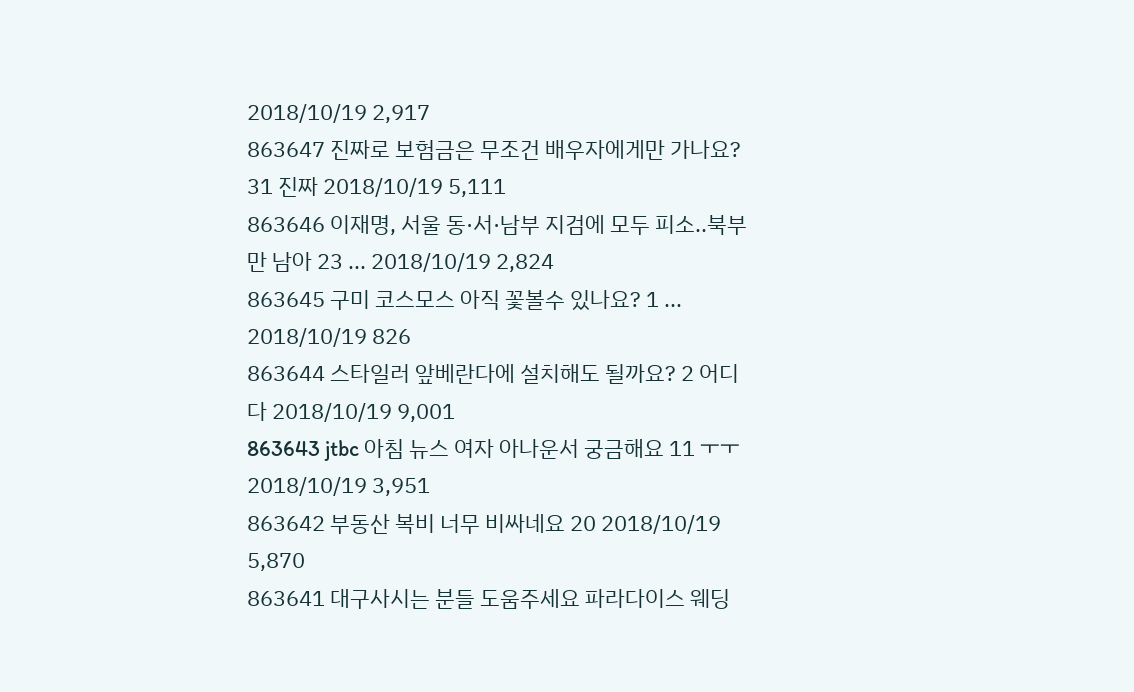2018/10/19 2,917
863647 진짜로 보험금은 무조건 배우자에게만 가나요? 31 진짜 2018/10/19 5,111
863646 이재명, 서울 동·서·남부 지검에 모두 피소..북부만 남아 23 ... 2018/10/19 2,824
863645 구미 코스모스 아직 꽃볼수 있나요? 1 ... 2018/10/19 826
863644 스타일러 앞베란다에 설치해도 될까요? 2 어디다 2018/10/19 9,001
863643 jtbc 아침 뉴스 여자 아나운서 궁금해요 11 ㅜㅜ 2018/10/19 3,951
863642 부동산 복비 너무 비싸네요 20 2018/10/19 5,870
863641 대구사시는 분들 도움주세요 파라다이스 웨딩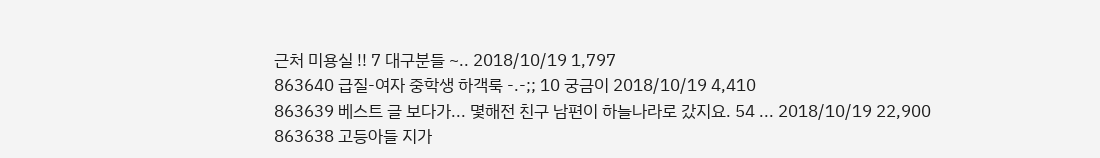근처 미용실 !! 7 대구분들 ~.. 2018/10/19 1,797
863640 급질-여자 중학생 하객룩 -.-;; 10 궁금이 2018/10/19 4,410
863639 베스트 글 보다가... 몇해전 친구 남편이 하늘나라로 갔지요. 54 ... 2018/10/19 22,900
863638 고등아들 지가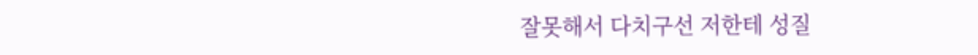잘못해서 다치구선 저한테 성질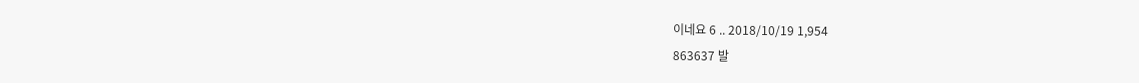이네요 6 .. 2018/10/19 1,954
863637 발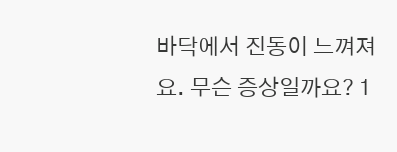바닥에서 진동이 느껴져요. 무슨 증상일까요? 1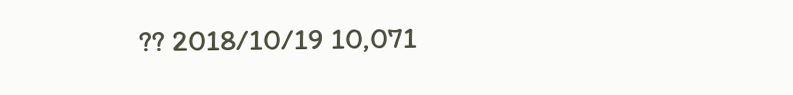?? 2018/10/19 10,071